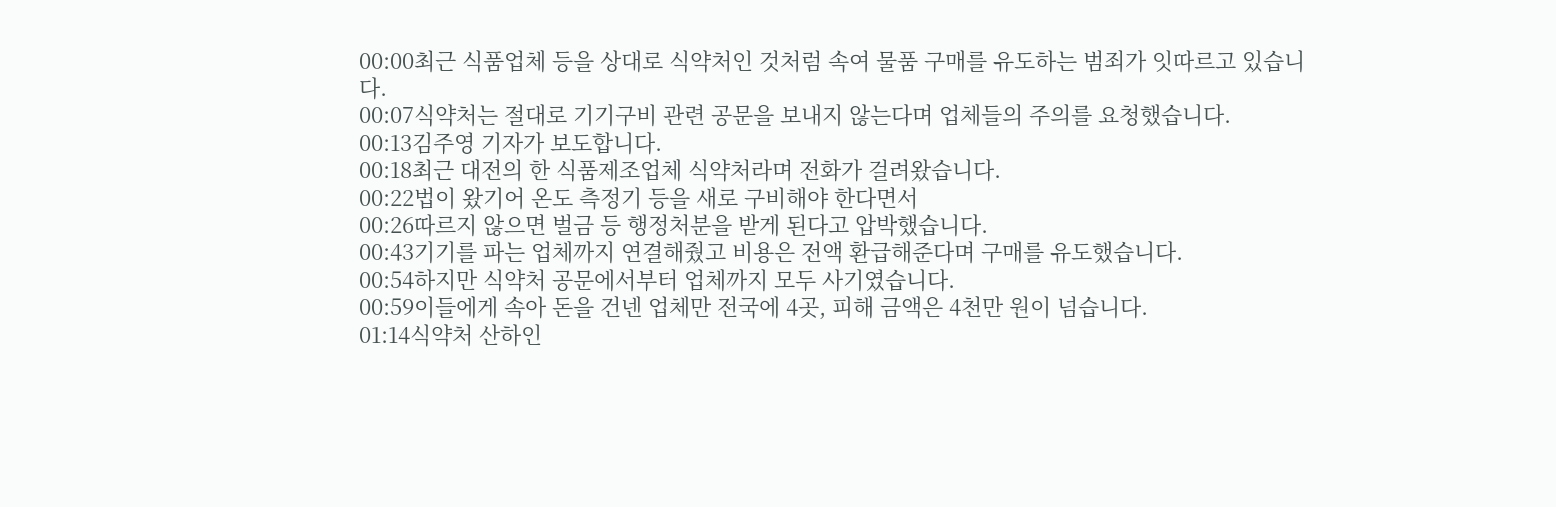00:00최근 식품업체 등을 상대로 식약처인 것처럼 속여 물품 구매를 유도하는 범죄가 잇따르고 있습니다.
00:07식약처는 절대로 기기구비 관련 공문을 보내지 않는다며 업체들의 주의를 요청했습니다.
00:13김주영 기자가 보도합니다.
00:18최근 대전의 한 식품제조업체 식약처라며 전화가 걸려왔습니다.
00:22법이 왔기어 온도 측정기 등을 새로 구비해야 한다면서
00:26따르지 않으면 벌금 등 행정처분을 받게 된다고 압박했습니다.
00:43기기를 파는 업체까지 연결해줬고 비용은 전액 환급해준다며 구매를 유도했습니다.
00:54하지만 식약처 공문에서부터 업체까지 모두 사기였습니다.
00:59이들에게 속아 돈을 건넨 업체만 전국에 4곳, 피해 금액은 4천만 원이 넘습니다.
01:14식약처 산하인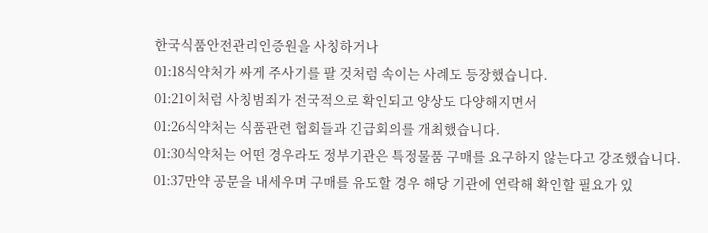한국식품안전관리인증원을 사칭하거나
01:18식약처가 싸게 주사기를 팔 것처럼 속이는 사례도 등장했습니다.
01:21이처럼 사칭범죄가 전국적으로 확인되고 양상도 다양해지면서
01:26식약처는 식품관련 협회들과 긴급회의를 개최했습니다.
01:30식약처는 어떤 경우라도 정부기관은 특정물품 구매를 요구하지 않는다고 강조했습니다.
01:37만약 공문을 내세우며 구매를 유도할 경우 해당 기관에 연락해 확인할 필요가 있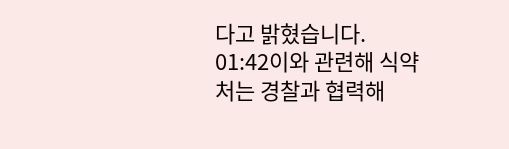다고 밝혔습니다.
01:42이와 관련해 식약처는 경찰과 협력해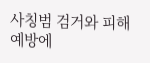사칭범 검거와 피해 예방에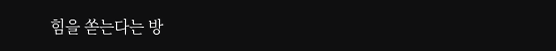힘을 쏟는다는 방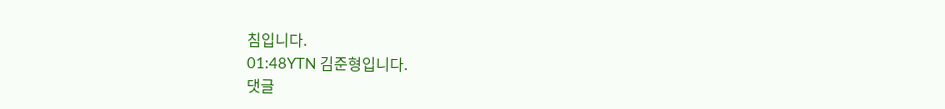침입니다.
01:48YTN 김준형입니다.
댓글